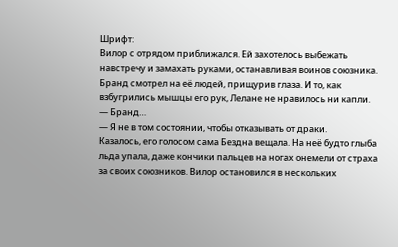Шрифт:
Вилор с отрядом приближался. Ей захотелось выбежать навстречу и замахать руками, останавливая воинов союзника. Бранд смотрел на её людей, прищурив глаза. И то, как взбугрились мышцы его рук, Лелане не нравилось ни капли.
— Бранд…
— Я не в том состоянии, чтобы отказывать от драки.
Казалось, его голосом сама Бездна вещала. На неё будто глыба льда упала, даже кончики пальцев на ногах онемели от страха за своих союзников. Вилор остановился в нескольких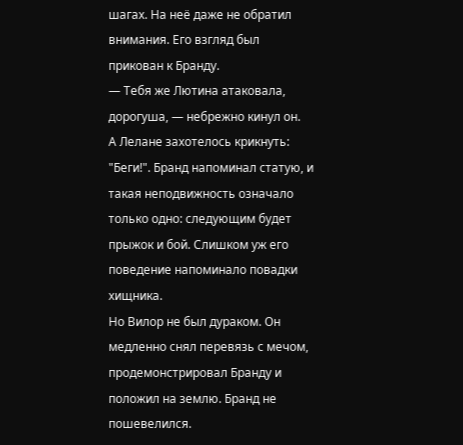шагах. На неё даже не обратил внимания. Его взгляд был прикован к Бранду.
— Тебя же Лютина атаковала, дорогуша, — небрежно кинул он.
А Лелане захотелось крикнуть: "Беги!". Бранд напоминал статую, и такая неподвижность означало только одно: следующим будет прыжок и бой. Слишком уж его поведение напоминало повадки хищника.
Но Вилор не был дураком. Он медленно снял перевязь с мечом, продемонстрировал Бранду и положил на землю. Бранд не пошевелился.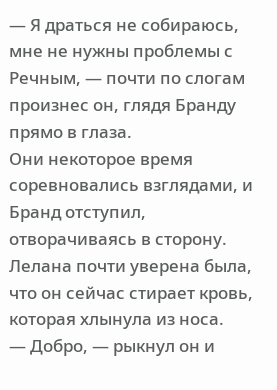— Я драться не собираюсь, мне не нужны проблемы с Речным, — почти по слогам произнес он, глядя Бранду прямо в глаза.
Они некоторое время соревновались взглядами, и Бранд отступил, отворачиваясь в сторону. Лелана почти уверена была, что он сейчас стирает кровь, которая хлынула из носа.
— Добро, — рыкнул он и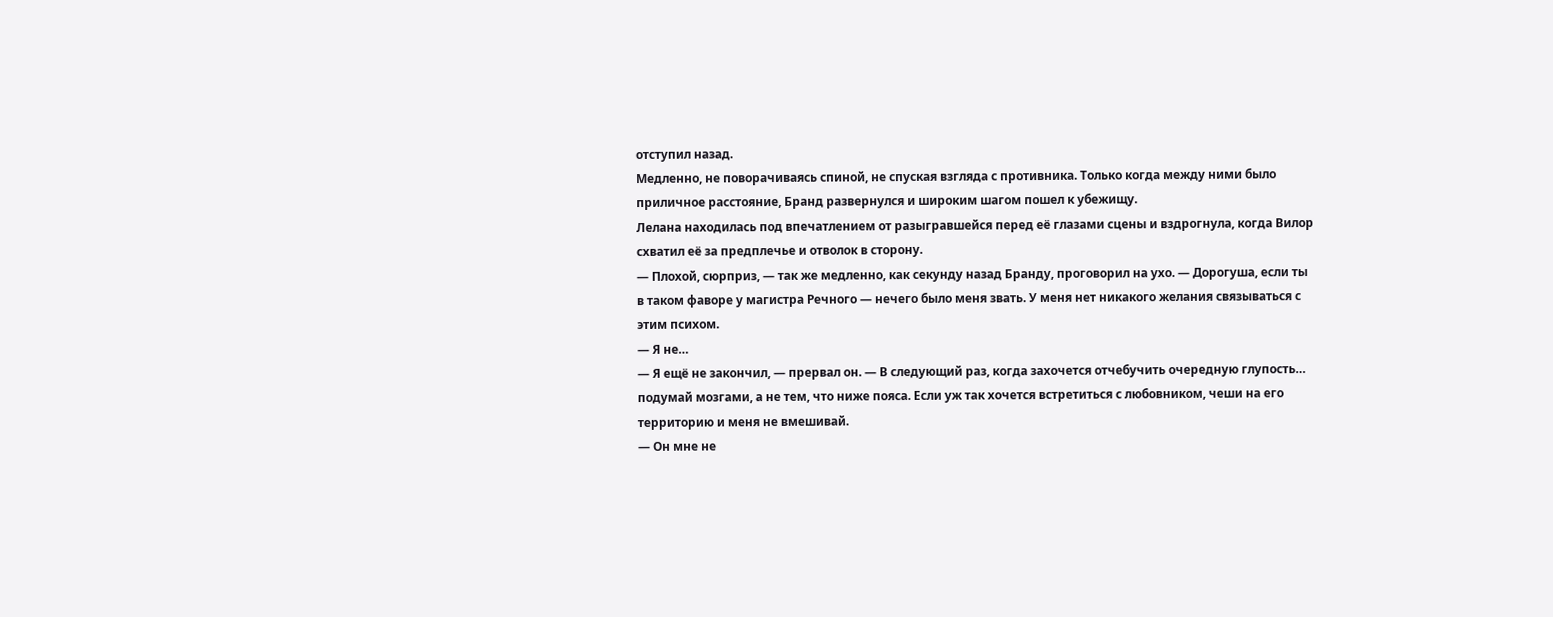отступил назад.
Медленно, не поворачиваясь спиной, не спуская взгляда с противника. Только когда между ними было приличное расстояние, Бранд развернулся и широким шагом пошел к убежищу.
Лелана находилась под впечатлением от разыгравшейся перед её глазами сцены и вздрогнула, когда Вилор схватил её за предплечье и отволок в сторону.
— Плохой, сюрприз, — так же медленно, как секунду назад Бранду, проговорил на ухо. — Дорогуша, если ты в таком фаворе у магистра Речного — нечего было меня звать. У меня нет никакого желания связываться с этим психом.
— Я не…
— Я ещё не закончил, — прервал он. — В следующий раз, когда захочется отчебучить очередную глупость… подумай мозгами, а не тем, что ниже пояса. Если уж так хочется встретиться с любовником, чеши на его территорию и меня не вмешивай.
— Он мне не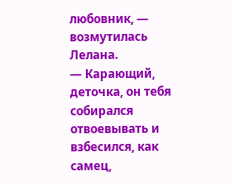любовник, — возмутилась Лелана.
— Карающий, деточка, он тебя собирался отвоевывать и взбесился, как самец,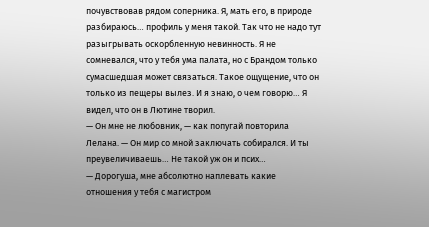почувствовав рядом соперника. Я, мать его, в природе разбираюсь… профиль у меня такой. Так что не надо тут разыгрывать оскорбленную невинность. Я не сомневался, что у тебя ума палата, но с Брандом только сумасшедшая может связаться. Такое ощущение, что он только из пещеры вылез. И я знаю, о чем говорю… Я видел, что он в Лютине творил.
— Он мне не любовник, — как попугай повторила Лелана. — Он мир со мной заключать собирался. И ты преувеличиваешь… Не такой уж он и псих…
— Дорогуша, мне абсолютно наплевать какие отношения у тебя с магистром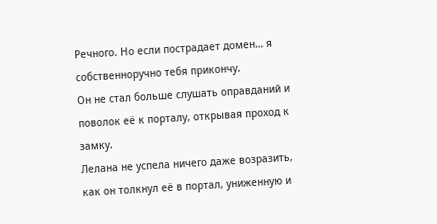Речного. Но если пострадает домен… я собственноручно тебя прикончу.
Он не стал больше слушать оправданий и поволок её к порталу, открывая проход к замку.
Лелана не успела ничего даже возразить, как он толкнул её в портал, униженную и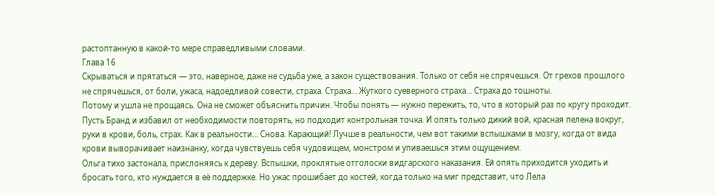растоптанную в какой-то мере справедливыми словами.
Глава 16
Скрываться и прятаться — это, наверное, даже не судьба уже, а закон существования. Только от себя не спрячешься. От грехов прошлого не спрячешься, от боли, ужаса, надоедливой совести, страха. Страха… Жуткого суеверного страха… Страха до тошноты.
Потому и ушла не прощаясь. Она не сможет объяснить причин. Чтобы понять — нужно пережить, то, что в который раз по кругу проходит. Пусть Бранд и избавил от необходимости повторять, но подходит контрольная точка. И опять только дикий вой, красная пелена вокруг, руки в крови, боль, страх. Как в реальности… Снова. Карающий! Лучше в реальности, чем вот такими вспышками в мозгу, когда от вида крови выворачивает наизнанку, когда чувствуешь себя чудовищем, монстром и упиваешься этим ощущением.
Ольга тихо застонала, прислоняясь к дереву. Вспышки, проклятые отголоски видгарского наказания. Ей опять приходится уходить и бросать того, кто нуждается в её поддержке. Но ужас прошибает до костей, когда только на миг представит, что Лела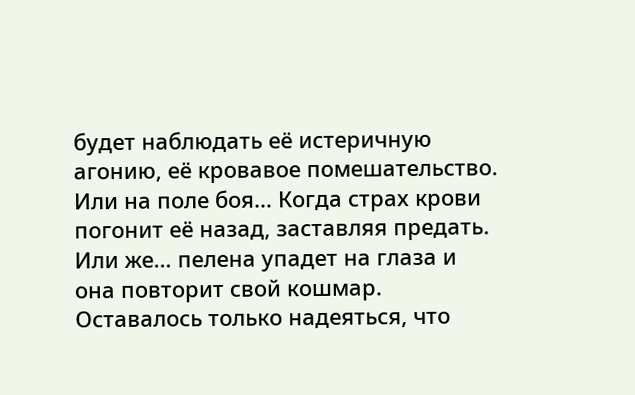будет наблюдать её истеричную агонию, её кровавое помешательство.
Или на поле боя… Когда страх крови погонит её назад, заставляя предать. Или же… пелена упадет на глаза и она повторит свой кошмар.
Оставалось только надеяться, что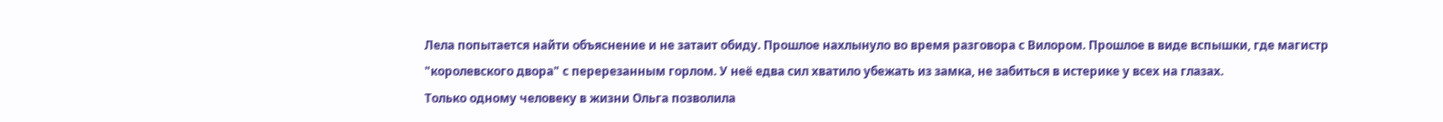Лела попытается найти объяснение и не затаит обиду. Прошлое нахлынуло во время разговора с Вилором. Прошлое в виде вспышки, где магистр "королевского двора" с перерезанным горлом. У неё едва сил хватило убежать из замка, не забиться в истерике у всех на глазах.
Только одному человеку в жизни Ольга позволила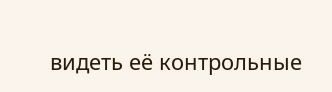видеть её контрольные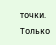точки. Только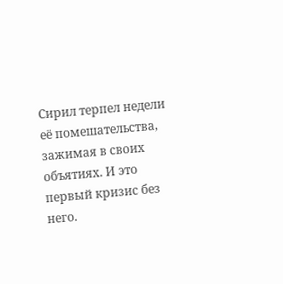Сирил терпел недели её помешательства, зажимая в своих объятиях. И это первый кризис без него.